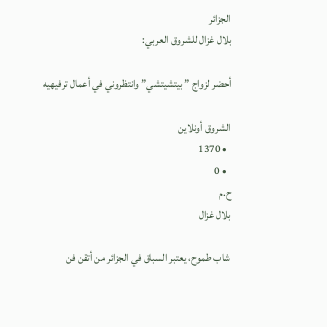الجزائر
بلال غزال للشروق العربي:

أحضر لزواج ” بيتشيتشي” وانتظروني في أعمال ترفيهيه

الشروق أونلاين
  • 1370
  • 0
ح.م
بلال غزال

شاب طموح، يعتبر السباق في الجزائر من أتقن فن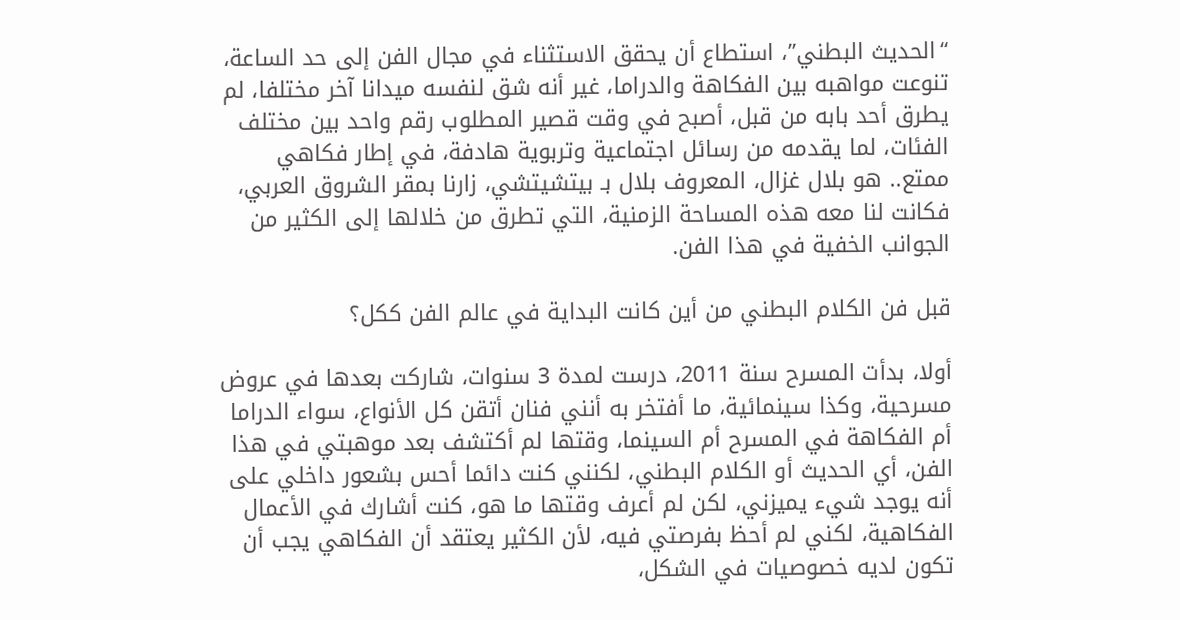“الحديث البطني”، استطاع أن يحقق الاستثناء في مجال الفن إلى حد الساعة، تنوعت مواهبه بين الفكاهة والدراما، غير أنه شق لنفسه ميدانا آخر مختلفا، لم يطرق أحد بابه من قبل، أصبح في وقت قصير المطلوب رقم واحد بين مختلف الفئات، لما يقدمه من رسائل اجتماعية وتربوية هادفة، في إطار فكاهي ممتع.. هو بلال غزال، المعروف بلال بـ بيتشيتشي، زارنا بمقر الشروق العربي، فكانت لنا معه هذه المساحة الزمنية، التي تطرق من خلالها إلى الكثير من الجوانب الخفية في هذا الفن.

قبل فن الكلام البطني من أين كانت البداية في عالم الفن ككل؟

أولا، بدأت المسرح سنة 2011، درست لمدة 3 سنوات، شاركت بعدها في عروض مسرحية، وكذا سينمائية، ما أفتخر به أنني فنان أتقن كل الأنواع، سواء الدراما أم الفكاهة في المسرح أم السينما، وقتها لم أكتشف بعد موهبتي في هذا الفن، أي الحديث أو الكلام البطني، لكنني كنت دائما أحس بشعور داخلي على أنه يوجد شيء يميزني، لكن لم أعرف وقتها ما هو، كنت أشارك في الأعمال الفكاهية، لكني لم أحظ بفرصتي فيه، لأن الكثير يعتقد أن الفكاهي يجب أن تكون لديه خصوصيات في الشكل،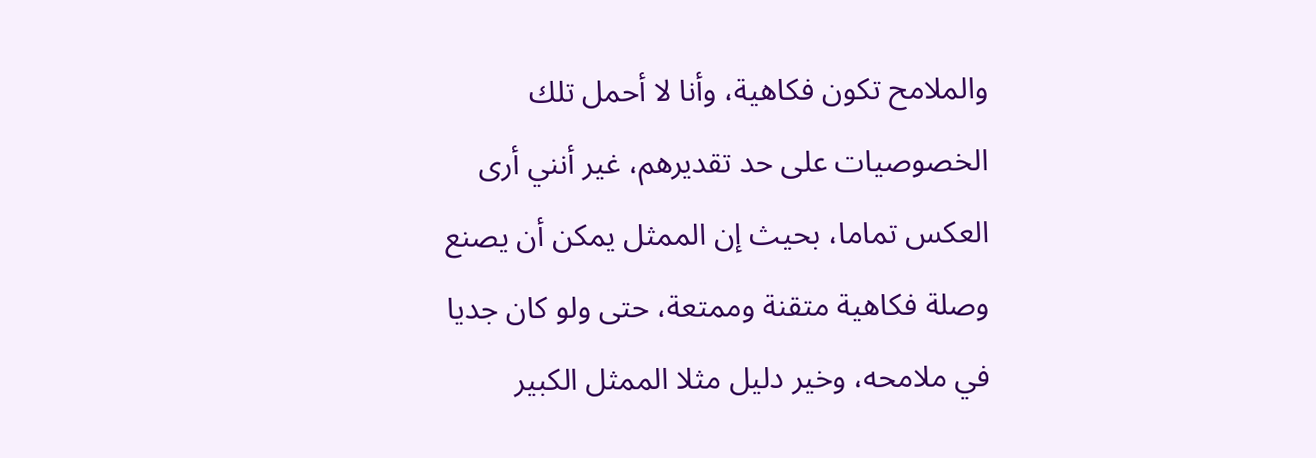والملامح تكون فكاهية، وأنا لا أحمل تلك الخصوصيات على حد تقديرهم، غير أنني أرى العكس تماما، بحيث إن الممثل يمكن أن يصنع وصلة فكاهية متقنة وممتعة، حتى ولو كان جديا في ملامحه، وخير دليل مثلا الممثل الكبير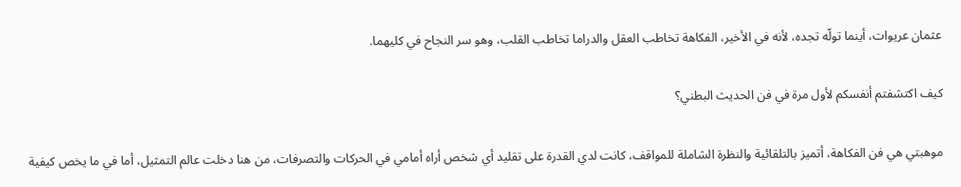عثمان عريوات، أينما تولّه تجده، لأنه في الأخير، الفكاهة تخاطب العقل والدراما تخاطب القلب، وهو سر النجاح في كليهما.

كيف اكتشفتم أنفسكم لأول مرة في فن الحديث البطني؟

موهبتي هي فن الفكاهة، أتميز بالتلقائية والنظرة الشاملة للمواقف، كانت لدي القدرة على تقليد أي شخص أراه أمامي في الحركات والتصرفات، من هنا دخلت عالم التمثيل، أما في ما يخص كيفية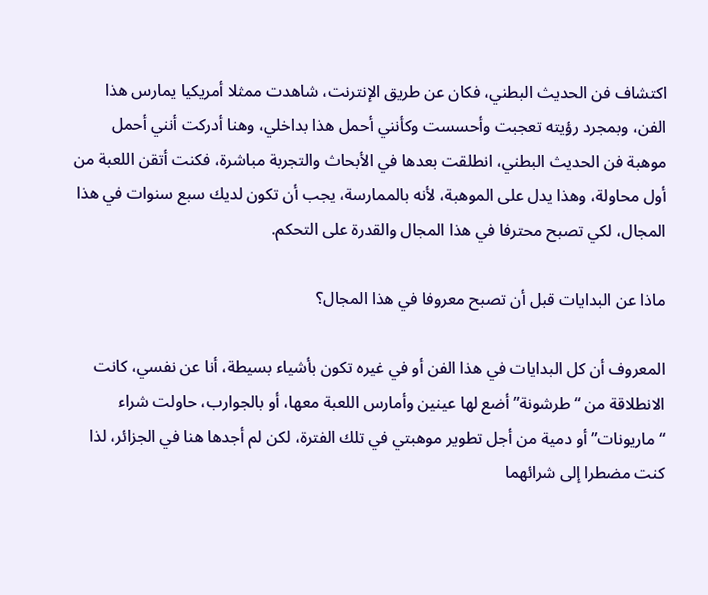اكتشاف فن الحديث البطني، فكان عن طريق الإنترنت، شاهدت ممثلا أمريكيا يمارس هذا الفن، وبمجرد رؤيته تعجبت وأحسست وكأنني أحمل هذا بداخلي، وهنا أدركت أنني أحمل موهبة فن الحديث البطني، انطلقت بعدها في الأبحاث والتجربة مباشرة، فكنت أتقن اللعبة من أول محاولة، وهذا يدل على الموهبة، لأنه بالممارسة، يجب أن تكون لديك سبع سنوات في هذا المجال، لكي تصبح محترفا في هذا المجال والقدرة على التحكم.

ماذا عن البدايات قبل أن تصبح معروفا في هذا المجال؟

المعروف أن كل البدايات في هذا الفن أو في غيره تكون بأشياء بسيطة، أنا عن نفسي، كانت الانطلاقة من “طرشونة” أضع لها عينين وأمارس اللعبة معها، أو بالجوارب، حاولت شراء “ماريونات” أو دمية من أجل تطوير موهبتي في تلك الفترة، لكن لم أجدها هنا في الجزائر، لذا كنت مضطرا إلى شرائهما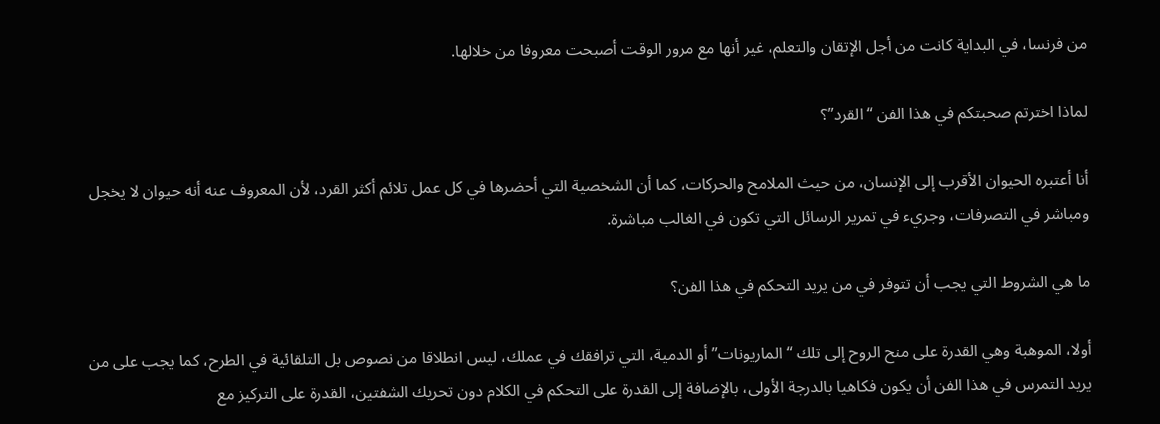من فرنسا، في البداية كانت من أجل الإتقان والتعلم، غير أنها مع مرور الوقت أصبحت معروفا من خلالها.

لماذا اخترتم صحبتكم في هذا الفن “القرد”؟

أنا أعتبره الحيوان الأقرب إلى الإنسان، من حيث الملامح والحركات، كما أن الشخصية التي أحضرها في كل عمل تلائم أكثر القرد، لأن المعروف عنه أنه حيوان لا يخجل ومباشر في التصرفات، وجريء في تمرير الرسائل التي تكون في الغالب مباشرة.

ما هي الشروط التي يجب أن تتوفر في من يريد التحكم في هذا الفن؟

أولا، الموهبة وهي القدرة على منح الروح إلى تلك “الماريونات” أو الدمية، التي ترافقك في عملك، ليس انطلاقا من نصوص بل التلقائية في الطرح، كما يجب على من يريد التمرس في هذا الفن أن يكون فكاهيا بالدرجة الأولى، بالإضافة إلى القدرة على التحكم في الكلام دون تحريك الشفتين، القدرة على التركيز مع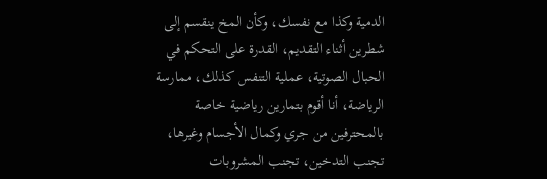الدمية وكذا مع نفسك، وكأن المخ ينقسم إلى شطرين أثناء التقديم، القدرة على التحكم في الحبال الصوتية، عملية التنفس كذلك، ممارسة الرياضة، أنا أقوم بتمارين رياضية خاصة بالمحترفين من جري وكمال الأجسام وغيرها، تجنب التدخين، تجنب المشروبات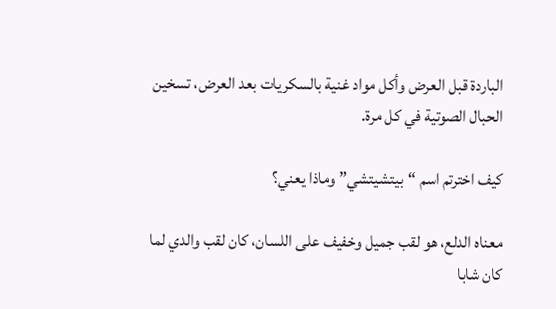الباردة قبل العرض وأكل مواد غنية بالسكريات بعد العرض، تسخين الحبال الصوتية في كل مرة.

كيف اخترتم اسم “بيتشيتشي” وماذا يعني؟

معناه الدلع، هو لقب جميل وخفيف على اللسان، كان لقب والدي لما كان شابا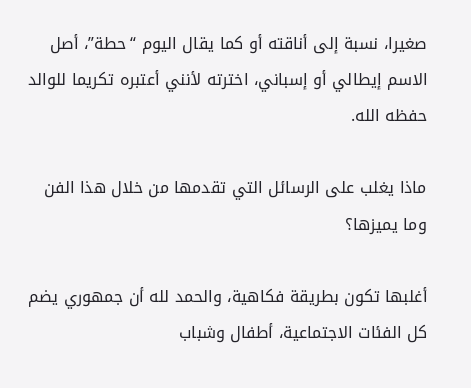صغيرا، نسبة إلى أناقته أو كما يقال اليوم “حطة”، أصل الاسم إيطالي أو إسباني، اخترته لأنني أعتبره تكريما للوالد حفظه الله.

ماذا يغلب على الرسائل التي تقدمها من خلال هذا الفن وما يميزها؟

أغلبها تكون بطريقة فكاهية، والحمد لله أن جمهوري يضم كل الفئات الاجتماعية، أطفال وشباب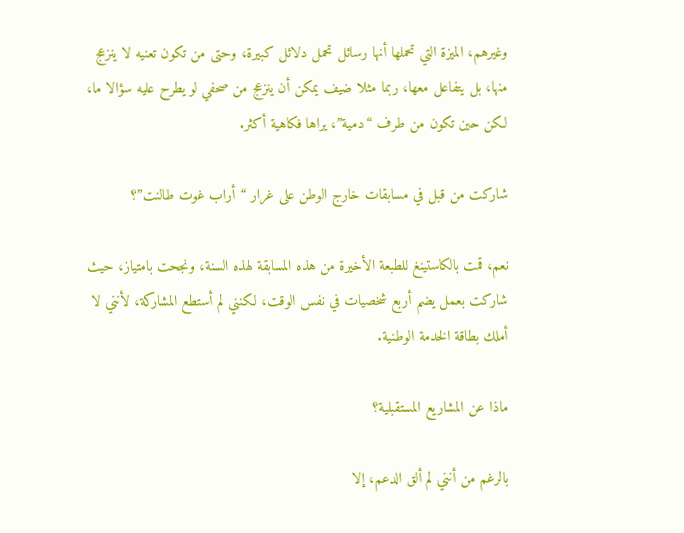وغيرهم، الميزة التي تحملها أنها رسائل تحمل دلائل كبيرة، وحتى من تكون تعنيه لا ينزعج منها، بل يتفاعل معها، ربما مثلا ضيف يمكن أن ينزعج من صحفي لو يطرح عليه سؤالا ما، لكن حين تكون من طرف “دمية”، يراها فكاهية أكثر.

شاركت من قبل في مسابقات خارج الوطن على غرار “أراب غوت طالنت”؟

نعم، قمت بالكاستينغ للطبعة الأخيرة من هذه المسابقة لهذه السنة، ونجحت بامتياز، حيث شاركت بعمل يضم أربع شخصيات في نفس الوقت، لكنني لم أستطع المشاركة، لأنني لا أملك بطاقة الخدمة الوطنية.

ماذا عن المشاريع المستقبلية؟

بالرغم من أنني لم ألق الدعم، إلا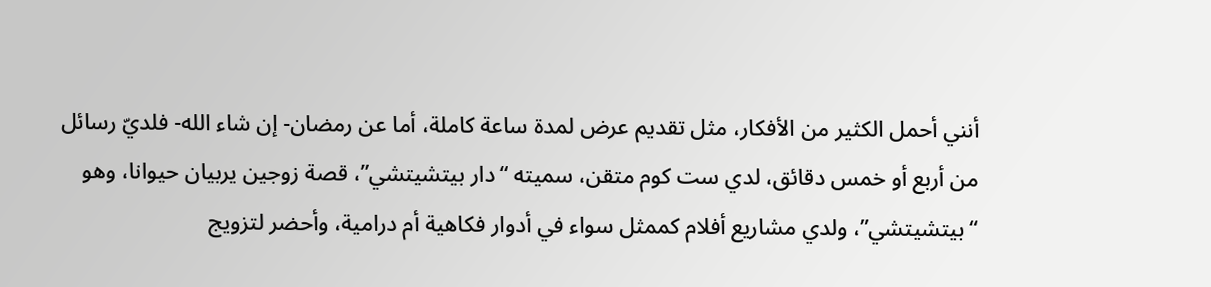أنني أحمل الكثير من الأفكار، مثل تقديم عرض لمدة ساعة كاملة، أما عن رمضان- إن شاء الله- فلديّ رسائل من أربع أو خمس دقائق، لدي ست كوم متقن، سميته “دار بيتشيتشي”، قصة زوجين يربيان حيوانا، وهو “بيتشيتشي”، ولدي مشاريع أفلام كممثل سواء في أدوار فكاهية أم درامية، وأحضر لتزويج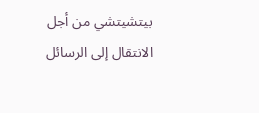بيتشيتشي من أجل الانتقال إلى الرسائل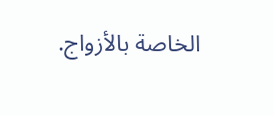الخاصة بالأزواج.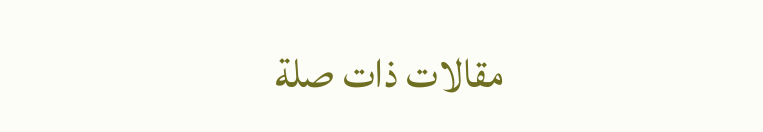مقالات ذات صلة